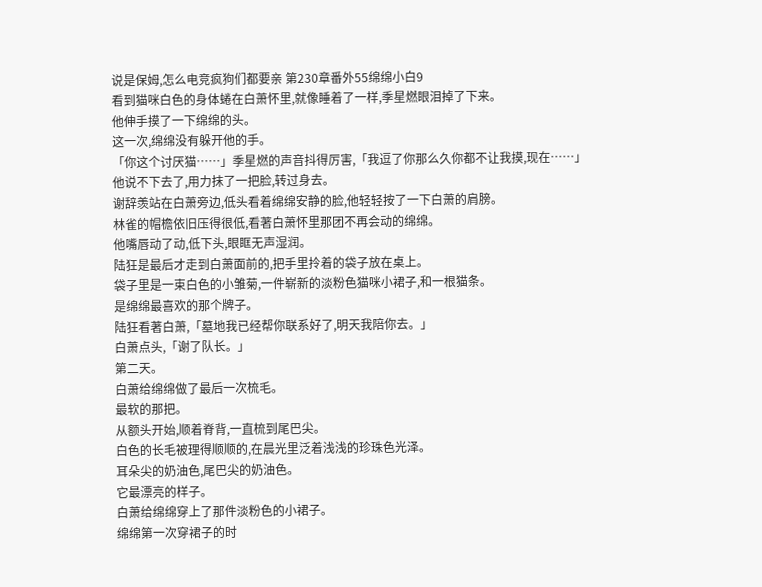说是保姆,怎么电竞疯狗们都要亲 第230章番外55绵绵小白9
看到猫咪白色的身体蜷在白萧怀里,就像睡着了一样,季星燃眼泪掉了下来。
他伸手摸了一下绵绵的头。
这一次,绵绵没有躲开他的手。
「你这个讨厌猫……」季星燃的声音抖得厉害,「我逗了你那么久你都不让我摸,现在……」
他说不下去了,用力抹了一把脸,转过身去。
谢辞羡站在白萧旁边,低头看着绵绵安静的脸,他轻轻按了一下白萧的肩膀。
林雀的帽檐依旧压得很低,看著白萧怀里那团不再会动的绵绵。
他嘴唇动了动,低下头,眼眶无声湿润。
陆狂是最后才走到白萧面前的,把手里拎着的袋子放在桌上。
袋子里是一束白色的小雏菊,一件崭新的淡粉色猫咪小裙子,和一根猫条。
是绵绵最喜欢的那个牌子。
陆狂看著白萧,「墓地我已经帮你联系好了,明天我陪你去。」
白萧点头,「谢了队长。」
第二天。
白萧给绵绵做了最后一次梳毛。
最软的那把。
从额头开始,顺着脊背,一直梳到尾巴尖。
白色的长毛被理得顺顺的,在晨光里泛着浅浅的珍珠色光泽。
耳朵尖的奶油色,尾巴尖的奶油色。
它最漂亮的样子。
白萧给绵绵穿上了那件淡粉色的小裙子。
绵绵第一次穿裙子的时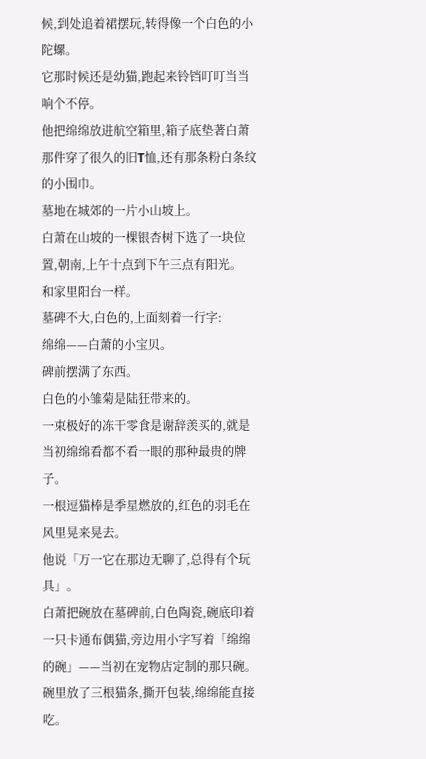候,到处追着裙摆玩,转得像一个白色的小陀螺。
它那时候还是幼猫,跑起来铃铛叮叮当当响个不停。
他把绵绵放进航空箱里,箱子底垫著白萧那件穿了很久的旧T恤,还有那条粉白条纹的小围巾。
墓地在城郊的一片小山坡上。
白萧在山坡的一棵银杏树下选了一块位置,朝南,上午十点到下午三点有阳光。
和家里阳台一样。
墓碑不大,白色的,上面刻着一行字:
绵绵——白萧的小宝贝。
碑前摆满了东西。
白色的小雏菊是陆狂带来的。
一束极好的冻干零食是谢辞羡买的,就是当初绵绵看都不看一眼的那种最贵的牌子。
一根逗猫棒是季星燃放的,红色的羽毛在风里晃来晃去。
他说「万一它在那边无聊了,总得有个玩具」。
白萧把碗放在墓碑前,白色陶瓷,碗底印着一只卡通布偶猫,旁边用小字写着「绵绵的碗」——当初在宠物店定制的那只碗。
碗里放了三根猫条,撕开包装,绵绵能直接吃。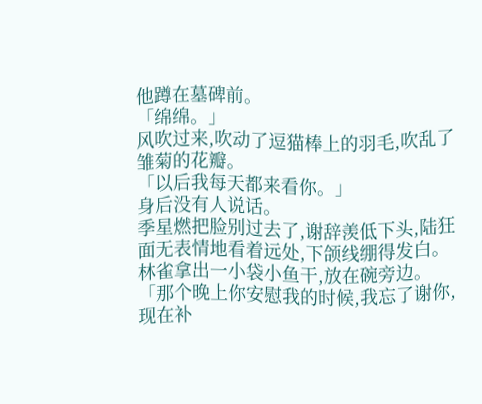他蹲在墓碑前。
「绵绵。」
风吹过来,吹动了逗猫棒上的羽毛,吹乱了雏菊的花瓣。
「以后我每天都来看你。」
身后没有人说话。
季星燃把脸别过去了,谢辞羡低下头,陆狂面无表情地看着远处,下颌线绷得发白。
林雀拿出一小袋小鱼干,放在碗旁边。
「那个晚上你安慰我的时候,我忘了谢你,现在补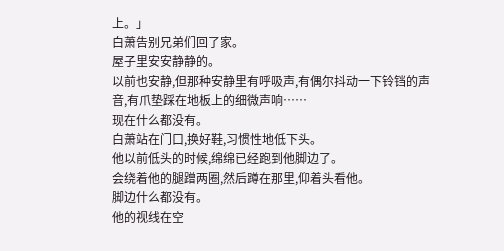上。」
白萧告别兄弟们回了家。
屋子里安安静静的。
以前也安静,但那种安静里有呼吸声,有偶尔抖动一下铃铛的声音,有爪垫踩在地板上的细微声响……
现在什么都没有。
白萧站在门口,换好鞋,习惯性地低下头。
他以前低头的时候,绵绵已经跑到他脚边了。
会绕着他的腿蹭两圈,然后蹲在那里,仰着头看他。
脚边什么都没有。
他的视线在空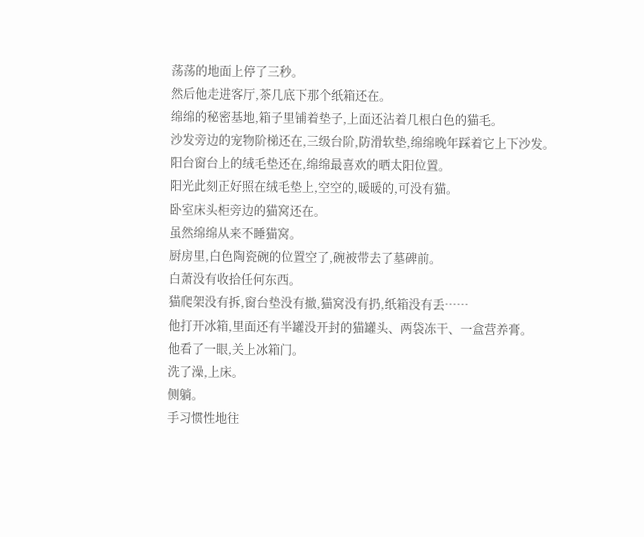荡荡的地面上停了三秒。
然后他走进客厅,茶几底下那个纸箱还在。
绵绵的秘密基地,箱子里铺着垫子,上面还沾着几根白色的猫毛。
沙发旁边的宠物阶梯还在,三级台阶,防滑软垫,绵绵晚年踩着它上下沙发。
阳台窗台上的绒毛垫还在,绵绵最喜欢的晒太阳位置。
阳光此刻正好照在绒毛垫上,空空的,暖暖的,可没有猫。
卧室床头柜旁边的猫窝还在。
虽然绵绵从来不睡猫窝。
厨房里,白色陶瓷碗的位置空了,碗被带去了墓碑前。
白萧没有收拾任何东西。
猫爬架没有拆,窗台垫没有撤,猫窝没有扔,纸箱没有丢……
他打开冰箱,里面还有半罐没开封的猫罐头、两袋冻干、一盒营养膏。
他看了一眼,关上冰箱门。
洗了澡,上床。
侧躺。
手习惯性地往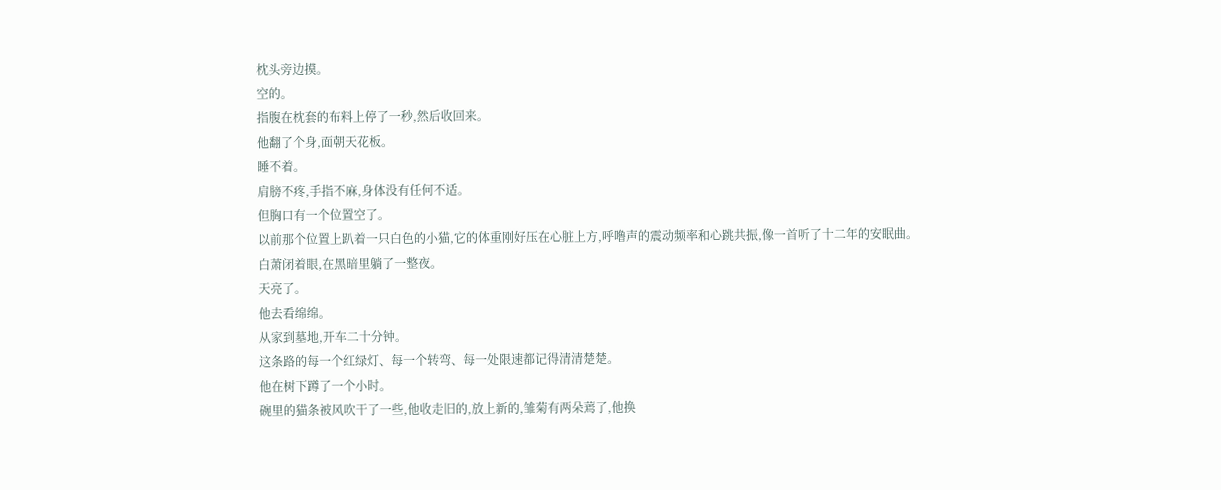枕头旁边摸。
空的。
指腹在枕套的布料上停了一秒,然后收回来。
他翻了个身,面朝天花板。
睡不着。
肩膀不疼,手指不麻,身体没有任何不适。
但胸口有一个位置空了。
以前那个位置上趴着一只白色的小猫,它的体重刚好压在心脏上方,呼噜声的震动频率和心跳共振,像一首听了十二年的安眠曲。
白萧闭着眼,在黑暗里躺了一整夜。
天亮了。
他去看绵绵。
从家到墓地,开车二十分钟。
这条路的每一个红绿灯、每一个转弯、每一处限速都记得清清楚楚。
他在树下蹲了一个小时。
碗里的猫条被风吹干了一些,他收走旧的,放上新的,雏菊有两朵蔫了,他换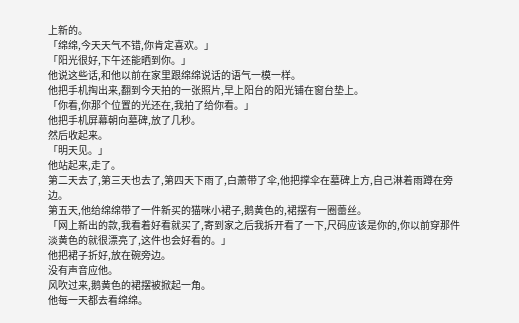上新的。
「绵绵,今天天气不错,你肯定喜欢。」
「阳光很好,下午还能晒到你。」
他说这些话,和他以前在家里跟绵绵说话的语气一模一样。
他把手机掏出来,翻到今天拍的一张照片,早上阳台的阳光铺在窗台垫上。
「你看,你那个位置的光还在,我拍了给你看。」
他把手机屏幕朝向墓碑,放了几秒。
然后收起来。
「明天见。」
他站起来,走了。
第二天去了,第三天也去了,第四天下雨了,白萧带了伞,他把撑伞在墓碑上方,自己淋着雨蹲在旁边。
第五天,他给绵绵带了一件新买的猫咪小裙子,鹅黄色的,裙摆有一圈蕾丝。
「网上新出的款,我看着好看就买了,寄到家之后我拆开看了一下,尺码应该是你的,你以前穿那件淡黄色的就很漂亮了,这件也会好看的。」
他把裙子折好,放在碗旁边。
没有声音应他。
风吹过来,鹅黄色的裙摆被掀起一角。
他每一天都去看绵绵。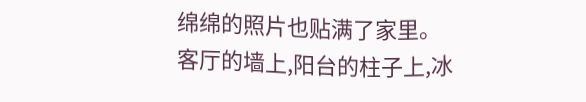绵绵的照片也贴满了家里。
客厅的墙上,阳台的柱子上,冰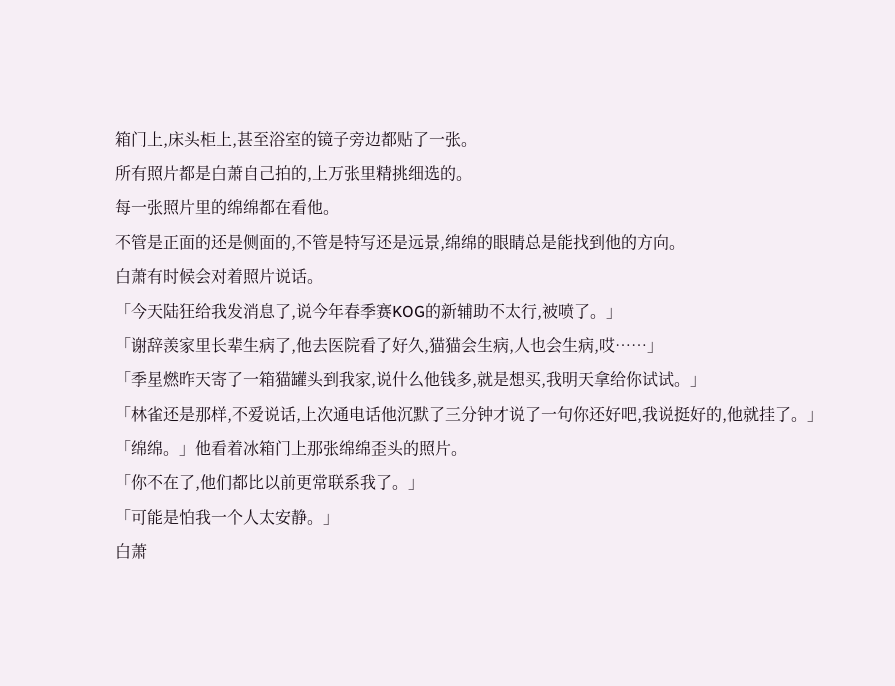箱门上,床头柜上,甚至浴室的镜子旁边都贴了一张。
所有照片都是白萧自己拍的,上万张里精挑细选的。
每一张照片里的绵绵都在看他。
不管是正面的还是侧面的,不管是特写还是远景,绵绵的眼睛总是能找到他的方向。
白萧有时候会对着照片说话。
「今天陆狂给我发消息了,说今年春季赛KOG的新辅助不太行,被喷了。」
「谢辞羡家里长辈生病了,他去医院看了好久,猫猫会生病,人也会生病,哎……」
「季星燃昨天寄了一箱猫罐头到我家,说什么他钱多,就是想买,我明天拿给你试试。」
「林雀还是那样,不爱说话,上次通电话他沉默了三分钟才说了一句你还好吧,我说挺好的,他就挂了。」
「绵绵。」他看着冰箱门上那张绵绵歪头的照片。
「你不在了,他们都比以前更常联系我了。」
「可能是怕我一个人太安静。」
白萧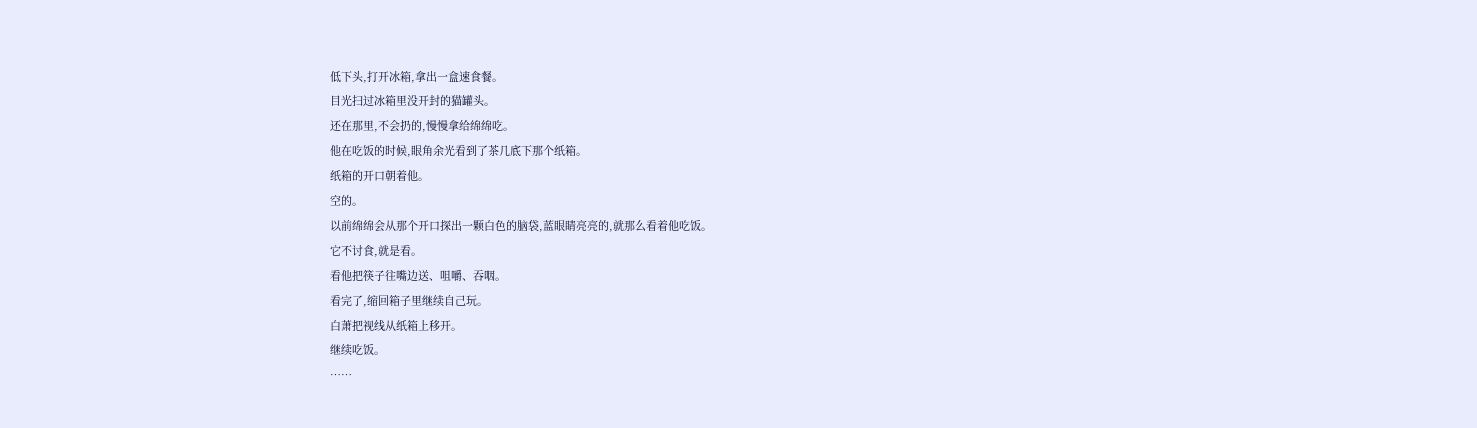低下头,打开冰箱,拿出一盒速食餐。
目光扫过冰箱里没开封的猫罐头。
还在那里,不会扔的,慢慢拿给绵绵吃。
他在吃饭的时候,眼角余光看到了茶几底下那个纸箱。
纸箱的开口朝着他。
空的。
以前绵绵会从那个开口探出一颗白色的脑袋,蓝眼睛亮亮的,就那么看着他吃饭。
它不讨食,就是看。
看他把筷子往嘴边送、咀嚼、吞咽。
看完了,缩回箱子里继续自己玩。
白萧把视线从纸箱上移开。
继续吃饭。
……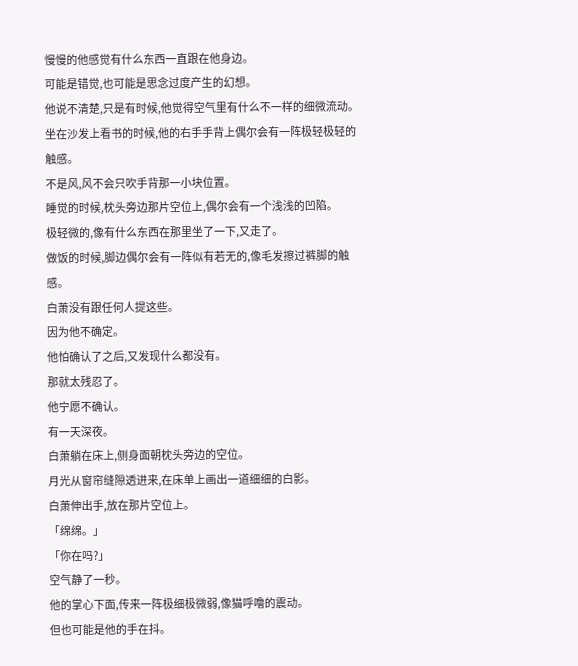慢慢的他感觉有什么东西一直跟在他身边。
可能是错觉,也可能是思念过度产生的幻想。
他说不清楚,只是有时候,他觉得空气里有什么不一样的细微流动。
坐在沙发上看书的时候,他的右手手背上偶尔会有一阵极轻极轻的触感。
不是风,风不会只吹手背那一小块位置。
睡觉的时候,枕头旁边那片空位上,偶尔会有一个浅浅的凹陷。
极轻微的,像有什么东西在那里坐了一下,又走了。
做饭的时候,脚边偶尔会有一阵似有若无的,像毛发擦过裤脚的触感。
白萧没有跟任何人提这些。
因为他不确定。
他怕确认了之后,又发现什么都没有。
那就太残忍了。
他宁愿不确认。
有一天深夜。
白萧躺在床上,侧身面朝枕头旁边的空位。
月光从窗帘缝隙透进来,在床单上画出一道细细的白影。
白萧伸出手,放在那片空位上。
「绵绵。」
「你在吗?」
空气静了一秒。
他的掌心下面,传来一阵极细极微弱,像猫呼噜的震动。
但也可能是他的手在抖。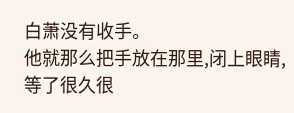白萧没有收手。
他就那么把手放在那里,闭上眼睛,等了很久很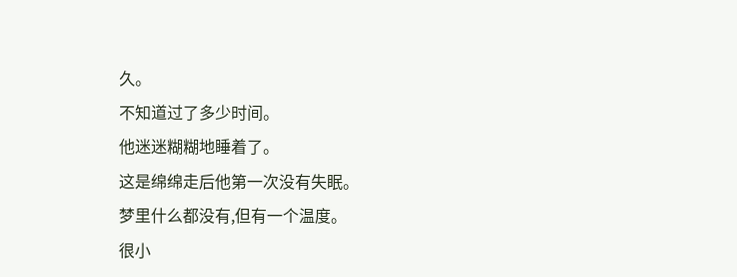久。
不知道过了多少时间。
他迷迷糊糊地睡着了。
这是绵绵走后他第一次没有失眠。
梦里什么都没有,但有一个温度。
很小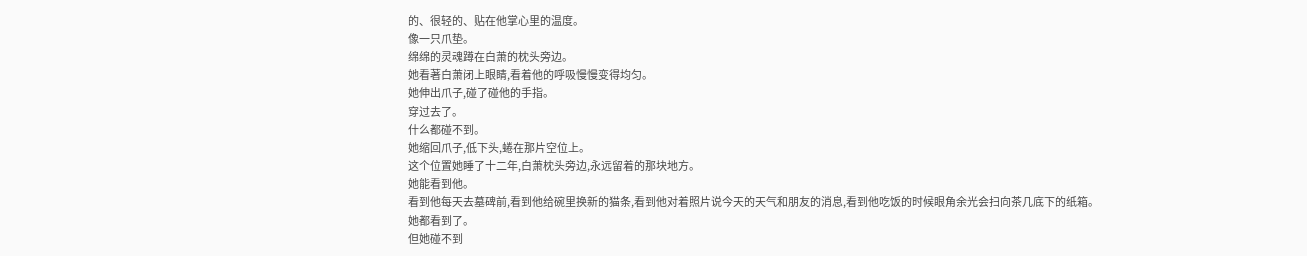的、很轻的、贴在他掌心里的温度。
像一只爪垫。
绵绵的灵魂蹲在白萧的枕头旁边。
她看著白萧闭上眼睛,看着他的呼吸慢慢变得均匀。
她伸出爪子,碰了碰他的手指。
穿过去了。
什么都碰不到。
她缩回爪子,低下头,蜷在那片空位上。
这个位置她睡了十二年,白萧枕头旁边,永远留着的那块地方。
她能看到他。
看到他每天去墓碑前,看到他给碗里换新的猫条,看到他对着照片说今天的天气和朋友的消息,看到他吃饭的时候眼角余光会扫向茶几底下的纸箱。
她都看到了。
但她碰不到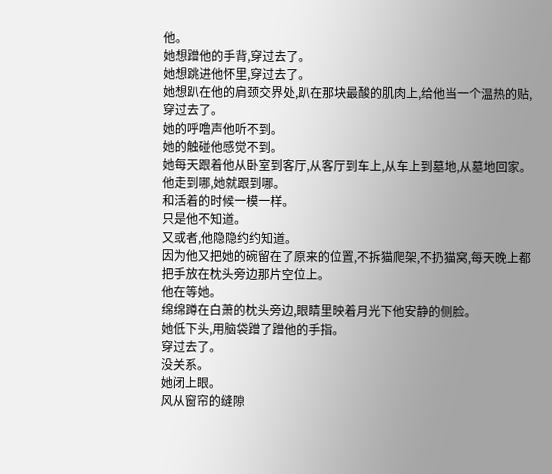他。
她想蹭他的手背,穿过去了。
她想跳进他怀里,穿过去了。
她想趴在他的肩颈交界处,趴在那块最酸的肌肉上,给他当一个温热的贴,穿过去了。
她的呼噜声他听不到。
她的触碰他感觉不到。
她每天跟着他从卧室到客厅,从客厅到车上,从车上到墓地,从墓地回家。
他走到哪,她就跟到哪。
和活着的时候一模一样。
只是他不知道。
又或者,他隐隐约约知道。
因为他又把她的碗留在了原来的位置,不拆猫爬架,不扔猫窝,每天晚上都把手放在枕头旁边那片空位上。
他在等她。
绵绵蹲在白萧的枕头旁边,眼睛里映着月光下他安静的侧脸。
她低下头,用脑袋蹭了蹭他的手指。
穿过去了。
没关系。
她闭上眼。
风从窗帘的缝隙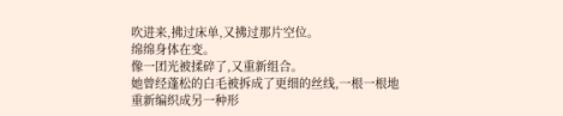吹进来,拂过床单,又拂过那片空位。
绵绵身体在变。
像一团光被揉碎了,又重新组合。
她曾经蓬松的白毛被拆成了更细的丝线,一根一根地重新编织成另一种形